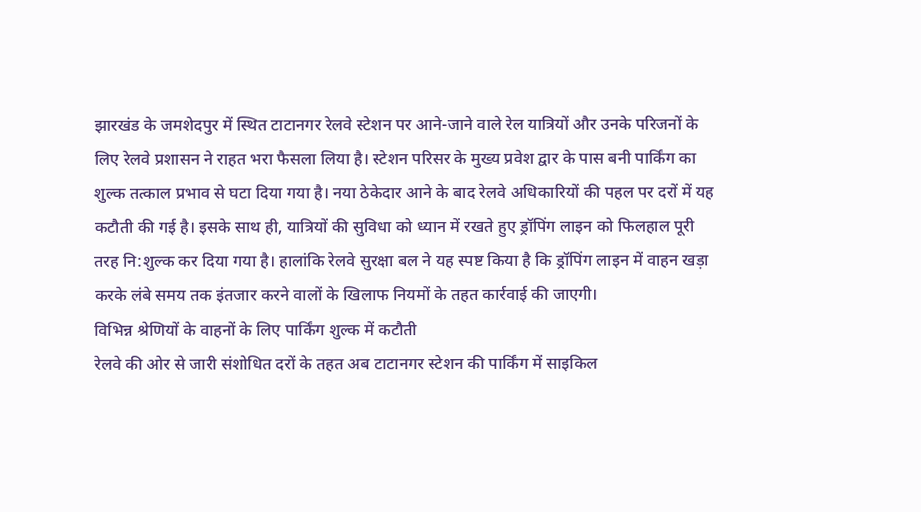झारखंड के जमशेदपुर में स्थित टाटानगर रेलवे स्टेशन पर आने-जाने वाले रेल यात्रियों और उनके परिजनों के लिए रेलवे प्रशासन ने राहत भरा फैसला लिया है। स्टेशन परिसर के मुख्य प्रवेश द्वार के पास बनी पार्किंग का शुल्क तत्काल प्रभाव से घटा दिया गया है। नया ठेकेदार आने के बाद रेलवे अधिकारियों की पहल पर दरों में यह कटौती की गई है। इसके साथ ही, यात्रियों की सुविधा को ध्यान में रखते हुए ड्रॉपिंग लाइन को फिलहाल पूरी तरह नि:शुल्क कर दिया गया है। हालांकि रेलवे सुरक्षा बल ने यह स्पष्ट किया है कि ड्रॉपिंग लाइन में वाहन खड़ा करके लंबे समय तक इंतजार करने वालों के खिलाफ नियमों के तहत कार्रवाई की जाएगी।
विभिन्न श्रेणियों के वाहनों के लिए पार्किंग शुल्क में कटौती
रेलवे की ओर से जारी संशोधित दरों के तहत अब टाटानगर स्टेशन की पार्किंग में साइकिल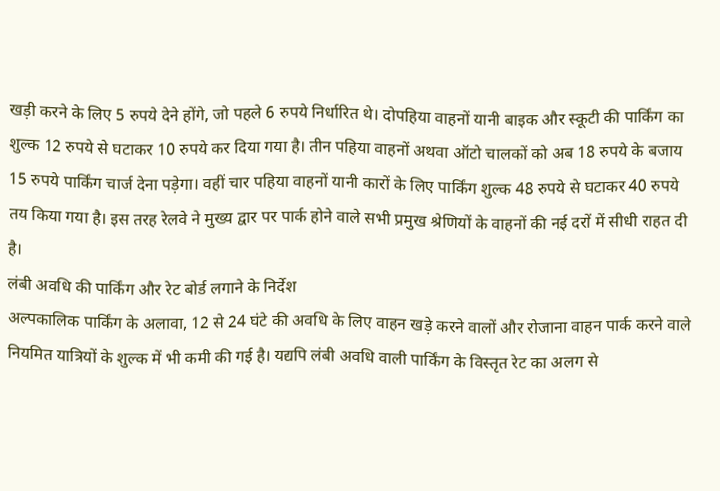खड़ी करने के लिए 5 रुपये देने होंगे, जो पहले 6 रुपये निर्धारित थे। दोपहिया वाहनों यानी बाइक और स्कूटी की पार्किंग का शुल्क 12 रुपये से घटाकर 10 रुपये कर दिया गया है। तीन पहिया वाहनों अथवा ऑटो चालकों को अब 18 रुपये के बजाय 15 रुपये पार्किंग चार्ज देना पड़ेगा। वहीं चार पहिया वाहनों यानी कारों के लिए पार्किंग शुल्क 48 रुपये से घटाकर 40 रुपये तय किया गया है। इस तरह रेलवे ने मुख्य द्वार पर पार्क होने वाले सभी प्रमुख श्रेणियों के वाहनों की नई दरों में सीधी राहत दी है।
लंबी अवधि की पार्किंग और रेट बोर्ड लगाने के निर्देश
अल्पकालिक पार्किंग के अलावा, 12 से 24 घंटे की अवधि के लिए वाहन खड़े करने वालों और रोजाना वाहन पार्क करने वाले नियमित यात्रियों के शुल्क में भी कमी की गई है। यद्यपि लंबी अवधि वाली पार्किंग के विस्तृत रेट का अलग से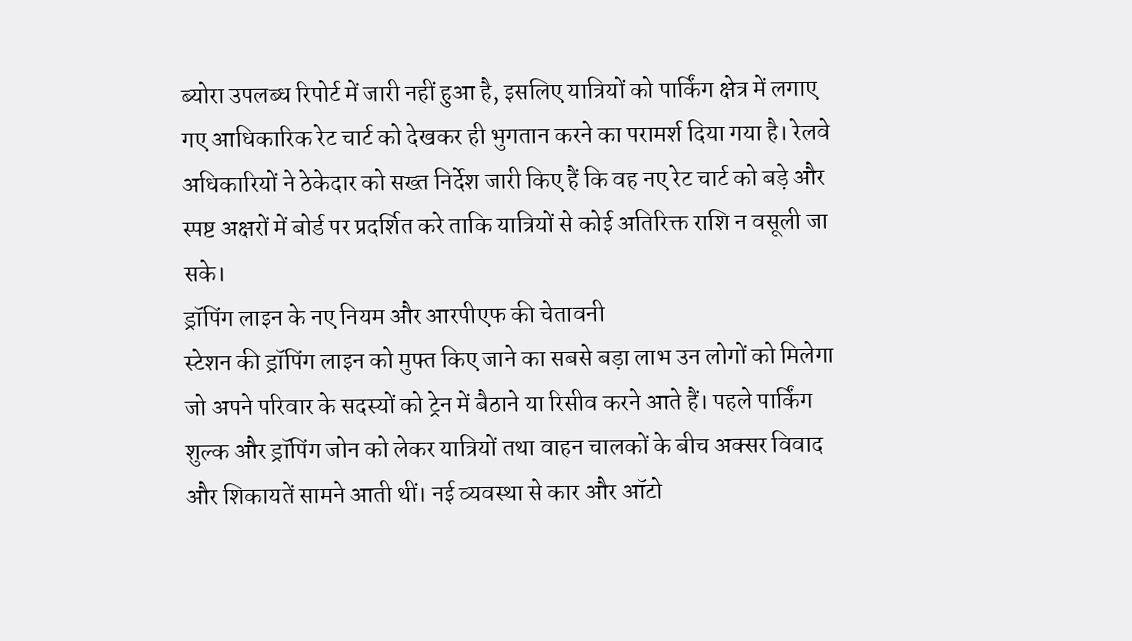ब्योरा उपलब्ध रिपोर्ट में जारी नहीं हुआ है, इसलिए यात्रियों को पार्किंग क्षेत्र में लगाए गए आधिकारिक रेट चार्ट को देखकर ही भुगतान करने का परामर्श दिया गया है। रेलवे अधिकारियों ने ठेकेदार को सख्त निर्देश जारी किए हैं कि वह नए रेट चार्ट को बड़े और स्पष्ट अक्षरों में बोर्ड पर प्रदर्शित करे ताकि यात्रियों से कोई अतिरिक्त राशि न वसूली जा सके।
ड्रॉपिंग लाइन के नए नियम और आरपीएफ की चेतावनी
स्टेशन की ड्रॉपिंग लाइन को मुफ्त किए जाने का सबसे बड़ा लाभ उन लोगों को मिलेगा जो अपने परिवार के सदस्यों को ट्रेन में बैठाने या रिसीव करने आते हैं। पहले पार्किंग शुल्क और ड्रॉपिंग जोन को लेकर यात्रियों तथा वाहन चालकों के बीच अक्सर विवाद और शिकायतें सामने आती थीं। नई व्यवस्था से कार और ऑटो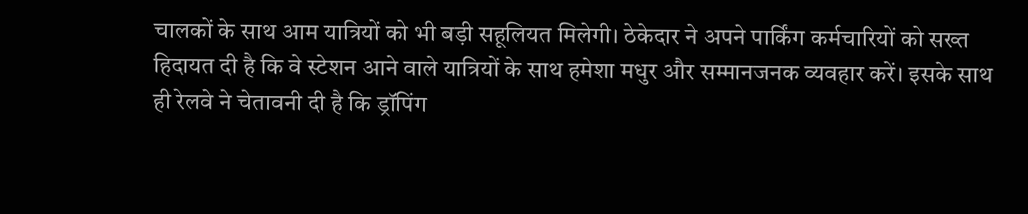चालकों के साथ आम यात्रियों को भी बड़ी सहूलियत मिलेगी। ठेकेदार ने अपने पार्किंग कर्मचारियों को सख्त हिदायत दी है कि वे स्टेशन आने वाले यात्रियों के साथ हमेशा मधुर और सम्मानजनक व्यवहार करें। इसके साथ ही रेलवे ने चेतावनी दी है कि ड्रॉपिंग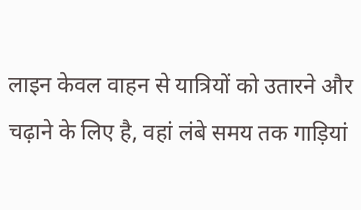लाइन केवल वाहन से यात्रियों को उतारने और चढ़ाने के लिए है, वहां लंबे समय तक गाड़ियां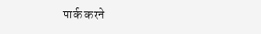पार्क करने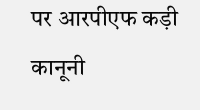पर आरपीएफ कड़ी कानूनी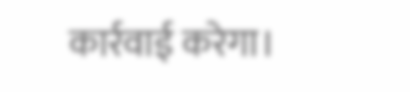कार्रवाई करेगा।